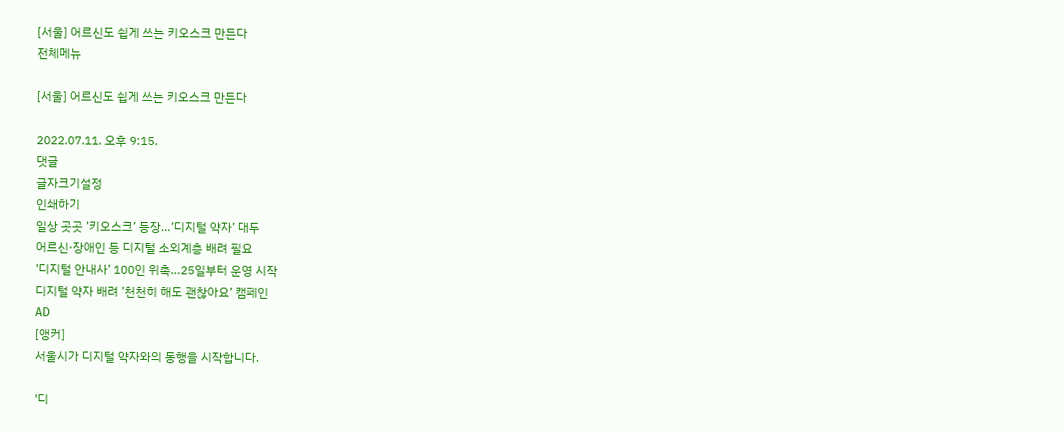[서울] 어르신도 쉽게 쓰는 키오스크 만든다
전체메뉴

[서울] 어르신도 쉽게 쓰는 키오스크 만든다

2022.07.11. 오후 9:15.
댓글
글자크기설정
인쇄하기
일상 곳곳 ’키오스크’ 등장…’디지털 약자’ 대두
어르신·장애인 등 디지털 소외계층 배려 필요
’디지털 안내사’ 100인 위촉…25일부터 운영 시작
디지털 약자 배려 ’천천히 해도 괜찮아요’ 캠페인
AD
[앵커]
서울시가 디지털 약자와의 동행을 시작합니다.

'디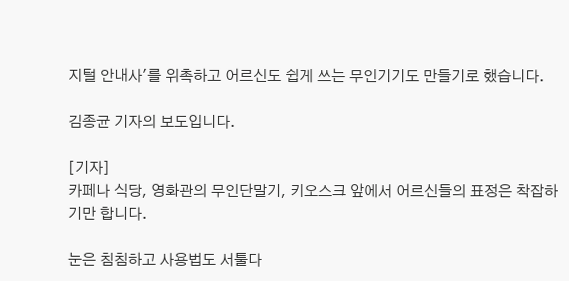지털 안내사'를 위촉하고 어르신도 쉽게 쓰는 무인기기도 만들기로 했습니다.

김종균 기자의 보도입니다.

[기자]
카페나 식당, 영화관의 무인단말기, 키오스크 앞에서 어르신들의 표정은 착잡하기만 합니다.

눈은 침침하고 사용법도 서툴다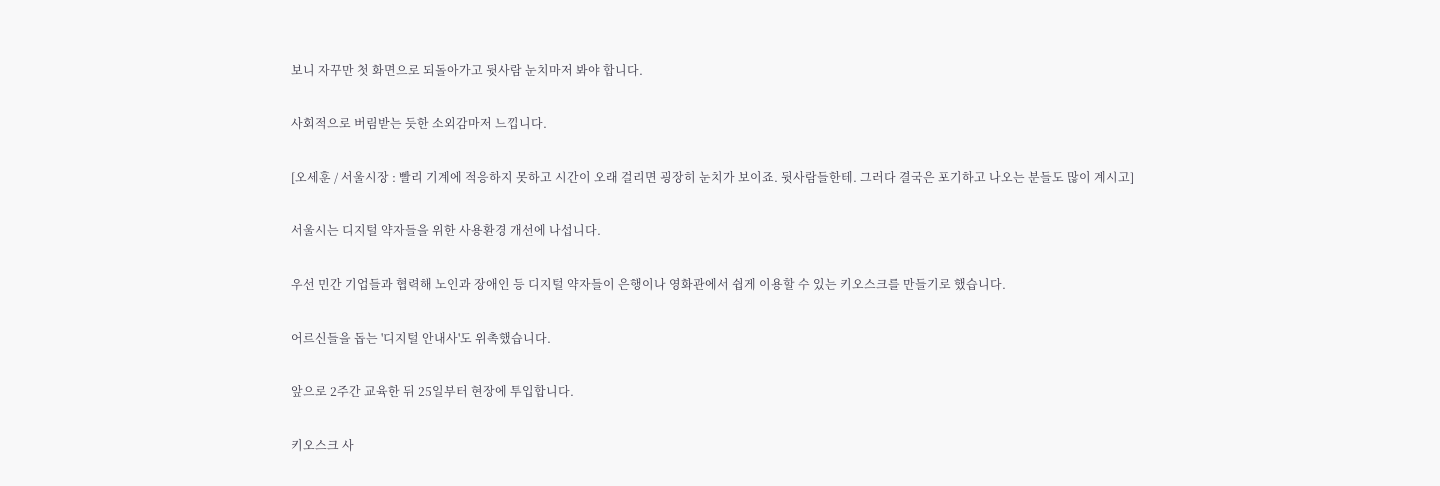보니 자꾸만 첫 화면으로 되돌아가고 뒷사람 눈치마저 봐야 합니다.

사회적으로 버림받는 듯한 소외감마저 느낍니다.

[오세훈 / 서울시장 : 빨리 기계에 적응하지 못하고 시간이 오래 걸리면 굉장히 눈치가 보이죠. 뒷사람들한테. 그러다 결국은 포기하고 나오는 분들도 많이 계시고]

서울시는 디지털 약자들을 위한 사용환경 개선에 나섭니다.

우선 민간 기업들과 협력해 노인과 장애인 등 디지털 약자들이 은행이나 영화관에서 쉽게 이용할 수 있는 키오스크를 만들기로 했습니다.

어르신들을 돕는 '디지털 안내사'도 위촉했습니다.

앞으로 2주간 교육한 뒤 25일부터 현장에 투입합니다.

키오스크 사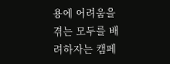용에 어려움을 겪는 모두를 배려하자는 캠페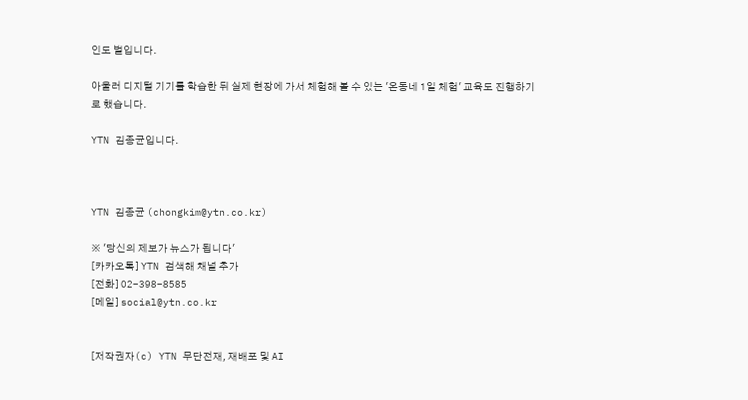인도 벌입니다.

아울러 디지털 기기를 학습한 뒤 실제 현장에 가서 체험해 볼 수 있는 '온동네 1일 체험' 교육도 진행하기로 했습니다.

YTN 김종균입니다.



YTN 김종균 (chongkim@ytn.co.kr)

※ '당신의 제보가 뉴스가 됩니다'
[카카오톡] YTN 검색해 채널 추가
[전화] 02-398-8585
[메일] social@ytn.co.kr


[저작권자(c) YTN 무단전재, 재배포 및 AI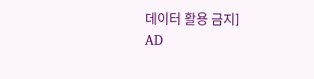데이터 활용 금지]
AD